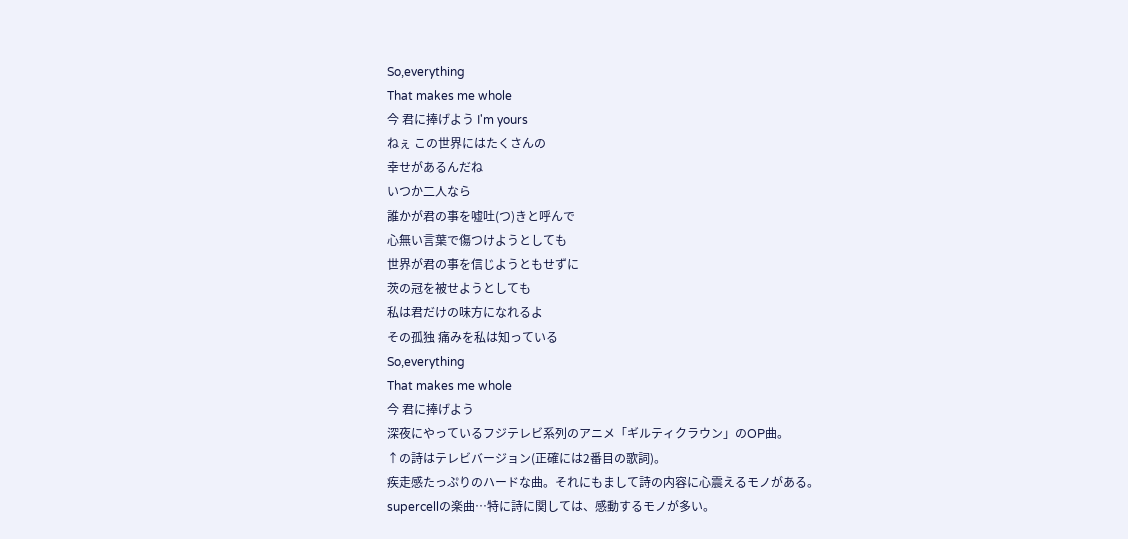So,everything
That makes me whole
今 君に捧げよう I'm yours
ねぇ この世界にはたくさんの
幸せがあるんだね
いつか二人なら
誰かが君の事を嘘吐(つ)きと呼んで
心無い言葉で傷つけようとしても
世界が君の事を信じようともせずに
茨の冠を被せようとしても
私は君だけの味方になれるよ
その孤独 痛みを私は知っている
So,everything
That makes me whole
今 君に捧げよう
深夜にやっているフジテレビ系列のアニメ「ギルティクラウン」のOP曲。
↑の詩はテレビバージョン(正確には2番目の歌詞)。
疾走感たっぷりのハードな曲。それにもまして詩の内容に心震えるモノがある。
supercellの楽曲…特に詩に関しては、感動するモノが多い。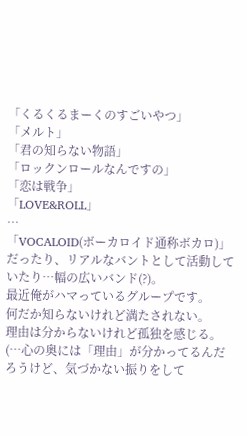「くるくるまーくのすごいやつ」
「メルト」
「君の知らない物語」
「ロックンロールなんですの」
「恋は戦争」
「LOVE&ROLL」
…
「VOCALOID(ボーカロイド通称ボカロ)」だったり、リアルなバントとして活動していたり…幅の広いバンド(?)。
最近俺がハマっているグループです。
何だか知らないけれど満たされない。
理由は分からないけれど孤独を感じる。
(…心の奥には「理由」が分かってるんだろうけど、気づかない振りをして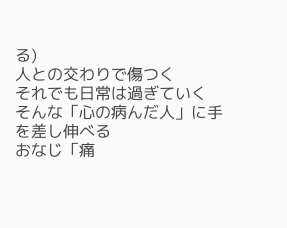る)
人との交わりで傷つく
それでも日常は過ぎていく
そんな「心の病んだ人」に手を差し伸べる
おなじ「痛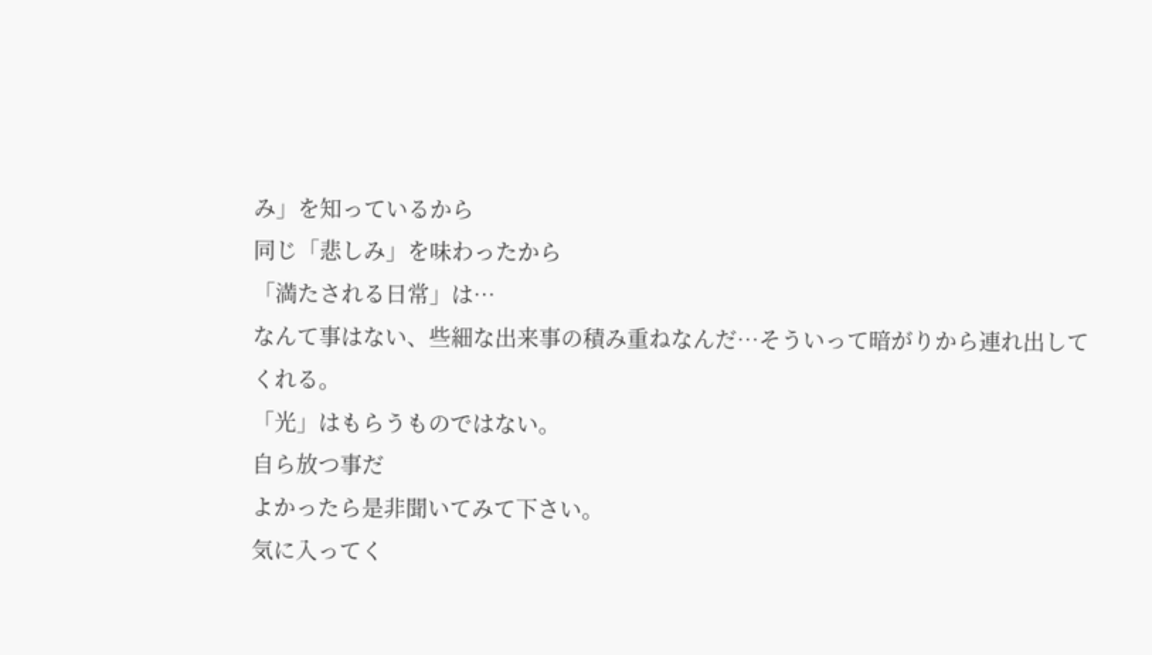み」を知っているから
同じ「悲しみ」を味わったから
「満たされる日常」は…
なんて事はない、些細な出来事の積み重ねなんだ…そういって暗がりから連れ出してくれる。
「光」はもらうものではない。
自ら放つ事だ
よかったら是非聞いてみて下さい。
気に入ってく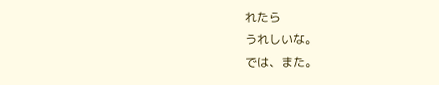れたら
うれしいな。
では、また。